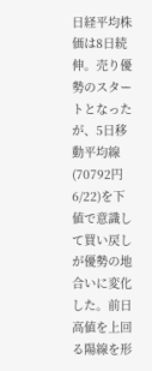日経平均株価は8日続伸。売り優勢のスタートとなったが、5日移動平均線(70792円 6/22)を下値で意識して買い戻しが優勢の地合いに変化した。前日高値を上回る陽線を形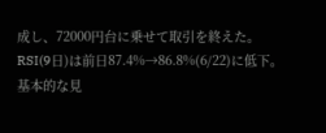成し、72000円台に乗せて取引を終えた。
RSI(9日)は前日87.4%→86.8%(6/22)に低下。基本的な見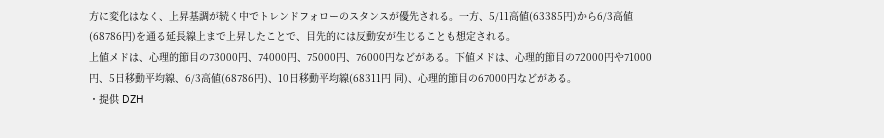方に変化はなく、上昇基調が続く中でトレンドフォローのスタンスが優先される。一方、5/11高値(63385円)から6/3高値(68786円)を通る延長線上まで上昇したことで、目先的には反動安が生じることも想定される。
上値メドは、心理的節目の73000円、74000円、75000円、76000円などがある。下値メドは、心理的節目の72000円や71000円、5日移動平均線、6/3高値(68786円)、10日移動平均線(68311円 同)、心理的節目の67000円などがある。
・提供 DZH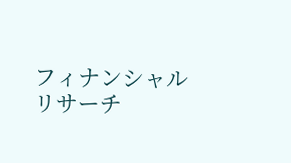フィナンシャルリサーチ